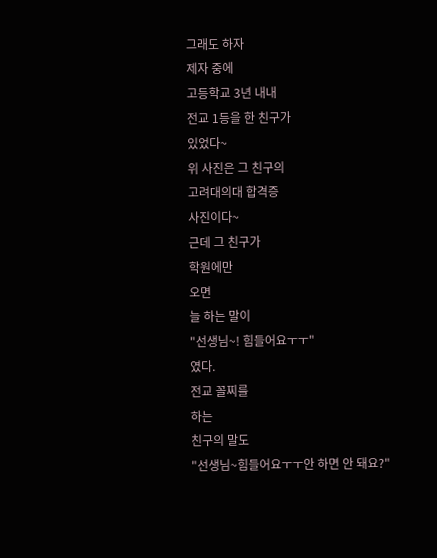그래도 하자
제자 중에
고등학교 3년 내내
전교 1등을 한 친구가
있었다~
위 사진은 그 친구의
고려대의대 합격증
사진이다~
근데 그 친구가
학원에만
오면
늘 하는 말이
"선생님~! 힘들어요ㅜㅜ"
였다.
전교 꼴찌를
하는
친구의 말도
"선생님~힘들어요ㅜㅜ안 하면 안 돼요?"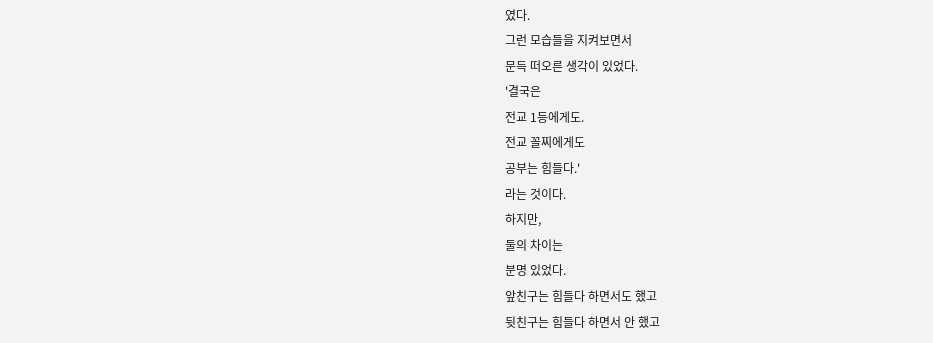였다.
그런 모습들을 지켜보면서
문득 떠오른 생각이 있었다.
'결국은
전교 1등에게도.
전교 꼴찌에게도
공부는 힘들다.'
라는 것이다.
하지만,
둘의 차이는
분명 있었다.
앞친구는 힘들다 하면서도 했고
뒷친구는 힘들다 하면서 안 했고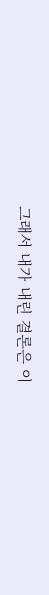그래서 내가 내린 결론은 이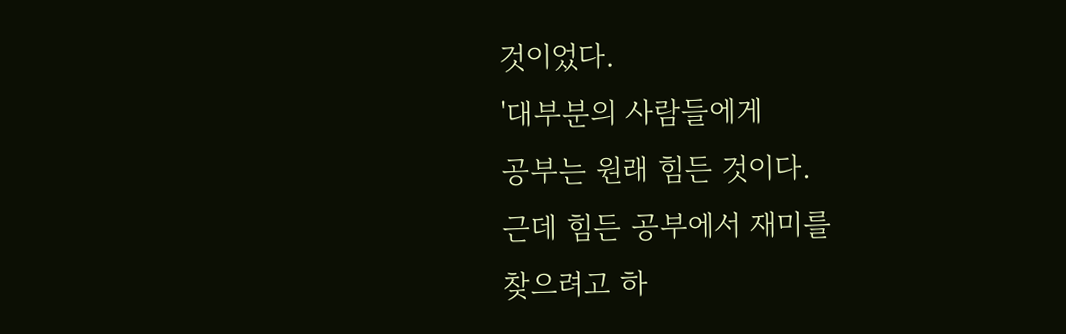것이었다.
'대부분의 사람들에게
공부는 원래 힘든 것이다.
근데 힘든 공부에서 재미를
찾으려고 하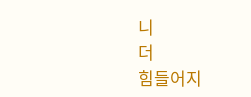니
더
힘들어지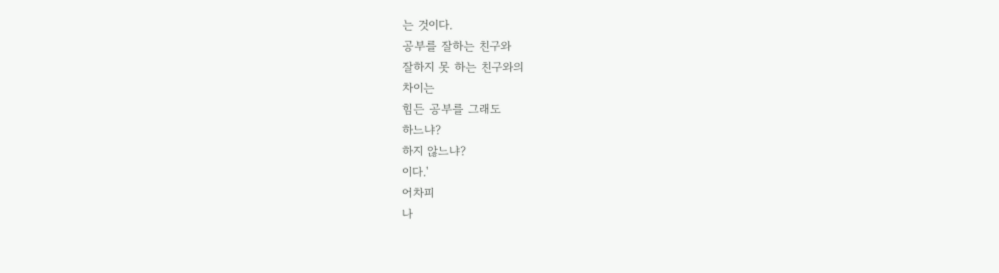는 것이다.
공부를 잘하는 친구와
잘하지 못 하는 친구와의
차이는
힘든 공부를 그래도
하느냐?
하지 않느냐?
이다.'
어차피
나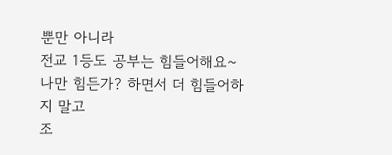뿐만 아니라
전교 1등도 공부는 힘들어해요~
나만 힘든가? 하면서 더 힘들어하지 말고
조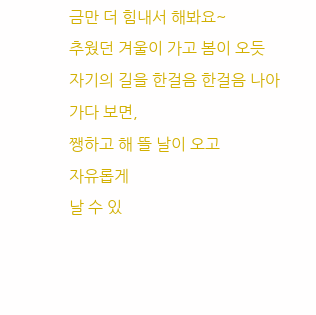금만 더 힘내서 해봐요~
추웠던 겨울이 가고 봄이 오듯
자기의 길을 한걸음 한걸음 나아가다 보면,
쨍하고 해 뜰 날이 오고
자유롭게
날 수 있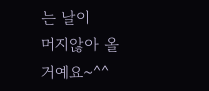는 날이
머지않아 올 거예요~^^